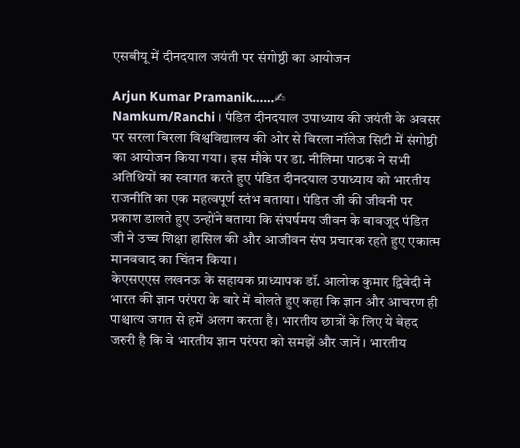एसबीयू में दीनदयाल जयंती पर संगोष्ठी का आयोजन

Arjun Kumar Pramanik……✍
Namkum/Ranchi । पंडित दीनदयाल उपाध्याय की जयंती के अवसर पर सरला बिरला विश्वविद्यालय की ओर से बिरला नॉलेज सिटी में संगोष्ठी का आयोजन किया गया। इस मौके पर डा. नीलिमा पाठक ने सभी अतिथियों का स्वागत करते हुए पंडित दीनदयाल उपाध्याय को भारतीय राजनीति का एक महत्वपूर्ण स्तंभ बताया। पंडित जी की जीवनी पर प्रकाश डालते हुए उन्होंने बताया कि संघर्षमय जीवन के बावजूद पंडित जी ने उच्च शिक्षा हासिल की और आजीवन संघ प्रचारक रहते हुए एकात्म मानववाद का चिंतन किया।
केएसएएस लखनऊ के सहायक प्राध्यापक डॉ. आलोक कुमार द्विवेदी ने भारत की ज्ञान परंपरा के बारे में बोलते हुए कहा कि ज्ञान और आचरण ही पाश्चात्य जगत से हमें अलग करता है। भारतीय छात्रों के लिए ये बेहद जरुरी है कि वे भारतीय ज्ञान परंपरा को समझें और जानें। भारतीय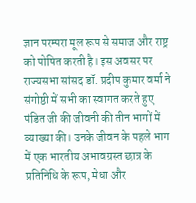ज्ञान परम्परा मूल रूप से समाज और राष्ट्र को पोषित करती है। इस अवसर पर राज्यसभा सांसद डॉ. प्रदीप कुमार वर्मा ने संगोष्ठी में सभी का स्वागत करते हुए पंडित जी की जीवनी की तीन भागों में व्याख्या की। उनके जीवन के पहले भाग में एक भारतीय अभावग्रस्त छात्र के प्रतिनिधि के रूप, मेधा और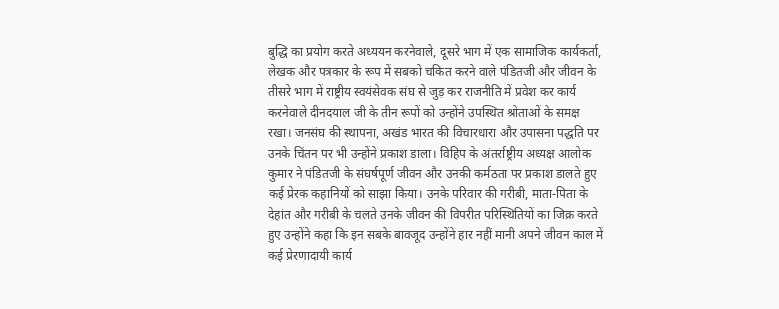बुद्धि का प्रयोग करते अध्ययन करनेवाले, दूसरे भाग में एक सामाजिक कार्यकर्ता, लेखक और पत्रकार के रूप में सबको चकित करने वाले पंडितजी और जीवन के तीसरे भाग में राष्ट्रीय स्वयंसेवक संघ से जुड़ कर राजनीति में प्रवेश कर कार्य करनेवाले दीनदयाल जी के तीन रूपों को उन्होंने उपस्थित श्रोताओं के समक्ष रखा। जनसंघ की स्थापना, अखंड भारत की विचारधारा और उपासना पद्धति पर उनके चिंतन पर भी उन्होंने प्रकाश डाला। विहिप के अंतर्राष्ट्रीय अध्यक्ष आलोक कुमार ने पंडितजी के संघर्षपूर्ण जीवन और उनकी कर्मठता पर प्रकाश डालते हुए कई प्रेरक कहानियों को साझा किया। उनके परिवार की गरीबी, माता-पिता के देहांत और गरीबी के चलते उनके जीवन की विपरीत परिस्थितियों का जिक्र करते हुए उन्होंने कहा कि इन सबके बावजूद उन्होंने हार नहीं मानी अपने जीवन काल में कई प्रेरणादायी कार्य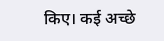किए। कई अच्छे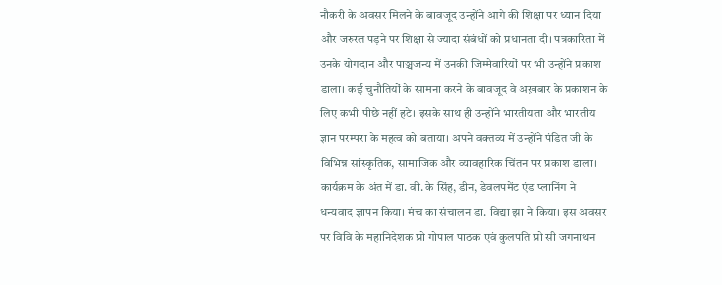नौकरी के अवसर मिलने के बावजूद उन्होंने आगे की शिक्षा पर ध्यान दिया और जरुरत पड़ने पर शिक्षा से ज्यादा संबंधों को प्रधानता दी। पत्रकारिता में उनके योगदान और पाञ्चजन्य में उनकी जिम्मेवारियों पर भी उन्होंने प्रकाश डाला। कई चुनौतियों के सामना करने के बावजूद वे अख़बार के प्रकाशन के लिए कभी पीछे नहीं हटे। इसके साथ ही उन्होंने भारतीयता और भारतीय ज्ञान परम्परा के महत्व को बताया। अपने वक्तव्य में उन्होंने पंडित जी के विभिन्न सांस्कृतिक, सामाजिक और व्यावहारिक चिंतन पर प्रकाश डाला।
कार्यक्रम के अंत में डा. वी. के सिंह, डीन, डेवलपमेंट एंड प्लानिंग ने धन्यवाद ज्ञापन किया। मंच का संचालन डा. विद्या झा ने किया। इस अवसर पर विवि के महानिदेशक प्रो गोपाल पाठक एवं कुलपति प्रो सी जगनाथन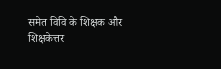समेत विवि के शिक्षक और शिक्षकेत्तर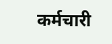कर्मचारी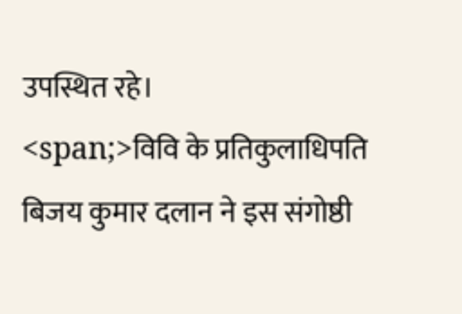उपस्थित रहे।
<span;>विवि के प्रतिकुलाधिपति बिजय कुमार दलान ने इस संगोष्ठी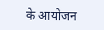के आयोजन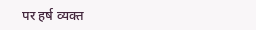पर हर्ष व्यक्त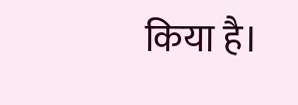किया है।